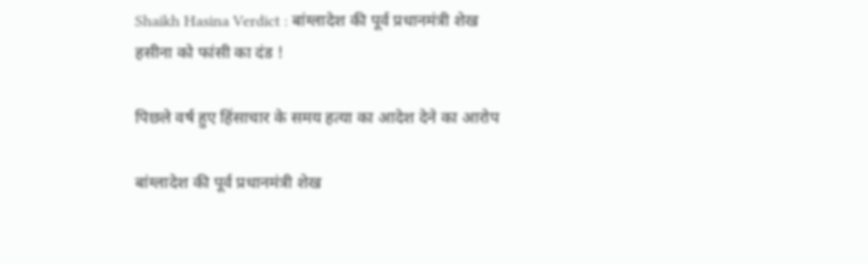Shaikh Hasina Verdict : बांग्लादेश की पूर्व प्रधानमंत्री शेख हसीना को फांसी का दंड !

पिछले वर्ष हुए हिंसाचार के समय हत्या का आदेश देने का आरोप

बांग्लादेश की पूर्व प्रधानमंत्री शेख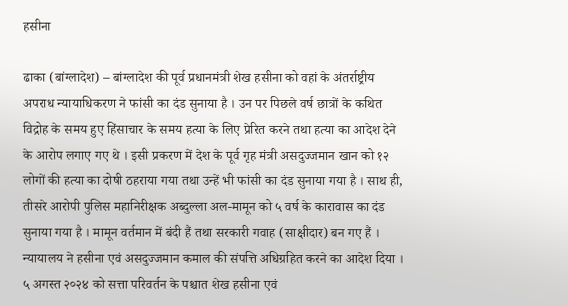हसीना

ढाका (बांग्लादेश) – बांग्लादेश की पूर्व प्रधानमंत्री शेख हसीना को वहां के अंतर्राष्ट्रीय अपराध न्यायाधिकरण ने फांसी का दंड सुनाया है । उन पर पिछले वर्ष छात्रों के कथित विद्रोह के समय हुए हिंसाचार के समय हत्या के लिए प्रेरित करने तथा हत्या का आदेश देने के आरोप लगाए गए थे । इसी प्रकरण में देश के पूर्व गृह मंत्री असदुज्जमान खान को १२ लोगों की हत्या का दोषी ठहराया गया तथा उन्हें भी फांसी का दंड सुनाया गया है । साथ ही, तीसरे आरोपी पुलिस महानिरीक्षक अब्दुल्ला अल-मामून को ५ वर्ष के कारावास का दंड सुनाया गया है । मामून वर्तमान में बंदी हैं तथा सरकारी गवाह (साक्षीदार) बन गए हैं । न्यायालय ने हसीना एवं असदुज्जमान कमाल की संपत्ति अधिग्रहित करने का आदेश दिया । ५ अगस्त २०२४ को सत्ता परिवर्तन के पश्चात शेख हसीना एवं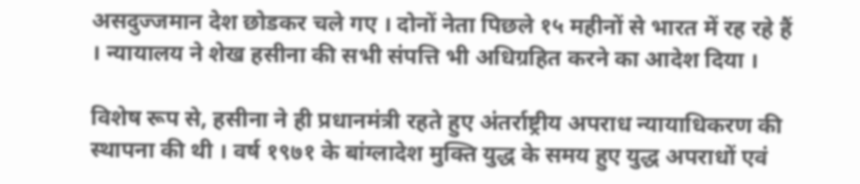असदुज्जमान देश छोडकर चले गए । दोनों नेता पिछले १५ महीनों से भारत में रह रहे हैं । न्यायालय ने शेख हसीना की सभी संपत्ति भी अधिग्रहित करने का आदेश दिया ।

विशेष रूप से, हसीना ने ही प्रधानमंत्री रहते हुए अंतर्राष्ट्रीय अपराध न्यायाधिकरण की स्थापना की थी । वर्ष १९७१ के बांग्लादेश मुक्ति युद्ध के समय हुए युद्ध अपराधों एवं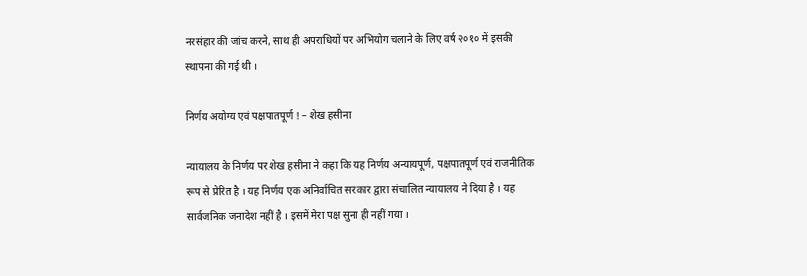नरसंहार की जांच करने, साथ ही अपराधियों पर अभियोग चलाने के लिए वर्ष २०१० में इसकी स्थापना की गई थी ।

निर्णय अयोग्य एवं पक्षपातपूर्ण ! – शेख हसीना

न्यायालय के निर्णय पर शेख हसीना ने कहा कि यह निर्णय अन्यायपूर्ण, पक्षपातपूर्ण एवं राजनीतिक रूप से प्रेरित है । यह निर्णय एक अनिर्वाचित सरकार द्वारा संचालित न्यायालय ने दिया है । यह सार्वजनिक जनादेश नहीं है । इसमें मेरा पक्ष सुना ही नहीं गया ।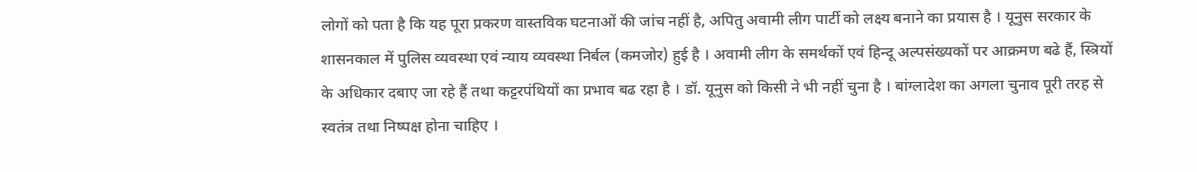लोगों को पता है कि यह पूरा प्रकरण वास्तविक घटनाओं की जांच नहीं है, अपितु अवामी लीग पार्टी को लक्ष्य बनाने का प्रयास है । यूनुस सरकार के शासनकाल में पुलिस व्यवस्था एवं न्याय व्यवस्था निर्बल (कमजोर) हुई है । अवामी लीग के समर्थकों एवं हिन्दू अल्पसंख्यकों पर आक्रमण बढे हैं, स्त्रियों के अधिकार दबाए जा रहे हैं तथा कट्टरपंथियों का प्रभाव बढ रहा है । डॉ. यूनुस को किसी ने भी नहीं चुना है । बांग्लादेश का अगला चुनाव पूरी तरह से स्वतंत्र तथा निष्पक्ष होना चाहिए ।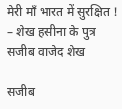मेरी माँ भारत में सुरक्षित ! – शेख हसीना के पुत्र सजीब वाजेद शेख

सजीब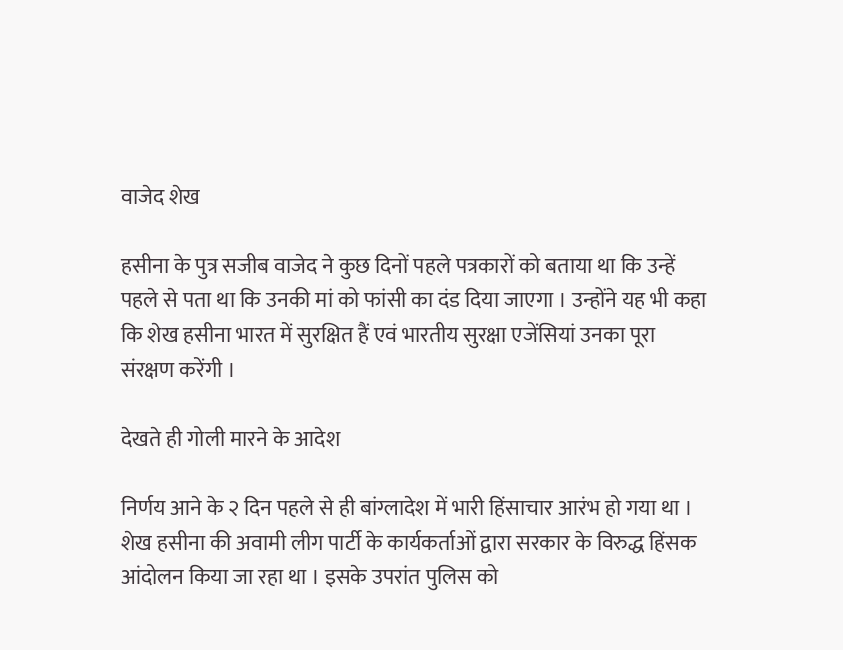वाजेद शेख

हसीना के पुत्र सजीब वाजेद ने कुछ दिनों पहले पत्रकारों को बताया था कि उन्हें पहले से पता था कि उनकी मां को फांसी का दंड दिया जाएगा । उन्होंने यह भी कहा कि शेख हसीना भारत में सुरक्षित हैं एवं भारतीय सुरक्षा एजेंसियां उनका पूरा संरक्षण करेंगी ।

देखते ही गोली मारने के आदेश

निर्णय आने के २ दिन पहले से ही बांग्लादेश में भारी हिंसाचार आरंभ हो गया था । शेख हसीना की अवामी लीग पार्टी के कार्यकर्ताओं द्वारा सरकार के विरुद्ध हिंसक आंदोलन किया जा रहा था । इसके उपरांत पुलिस को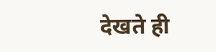देखते ही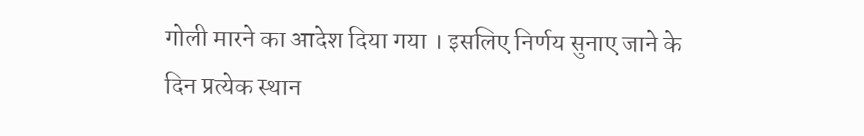गोली मारने का आदेश दिया गया । इसलिए निर्णय सुनाए जाने के दिन प्रत्येक स्थान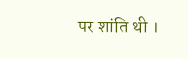पर शांति थी ।